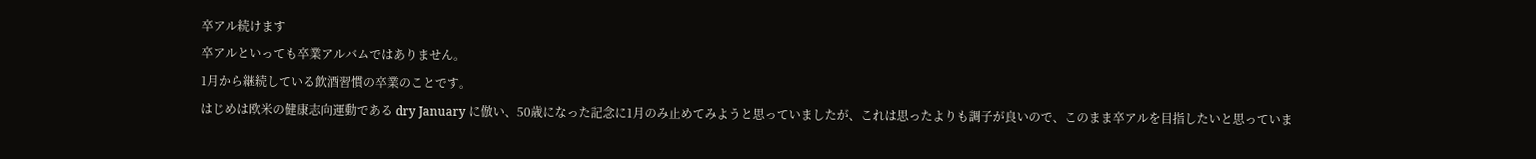卒アル続けます
卒アルといっても卒業アルバムではありません。
1月から継続している飲酒習慣の卒業のことです。
はじめは欧米の健康志向運動である dry January に倣い、50歳になった記念に1月のみ止めてみようと思っていましたが、これは思ったよりも調子が良いので、このまま卒アルを目指したいと思っていま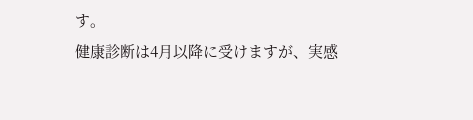す。
健康診断は4月以降に受けますが、実感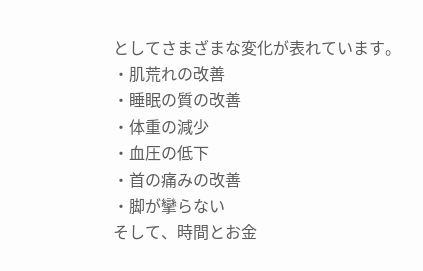としてさまざまな変化が表れています。
・肌荒れの改善
・睡眠の質の改善
・体重の減少
・血圧の低下
・首の痛みの改善
・脚が攣らない
そして、時間とお金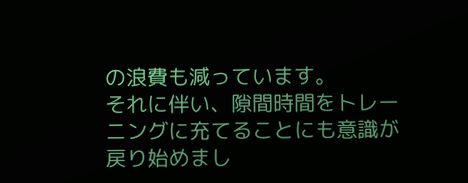の浪費も減っています。
それに伴い、隙間時間をトレーニングに充てることにも意識が戻り始めまし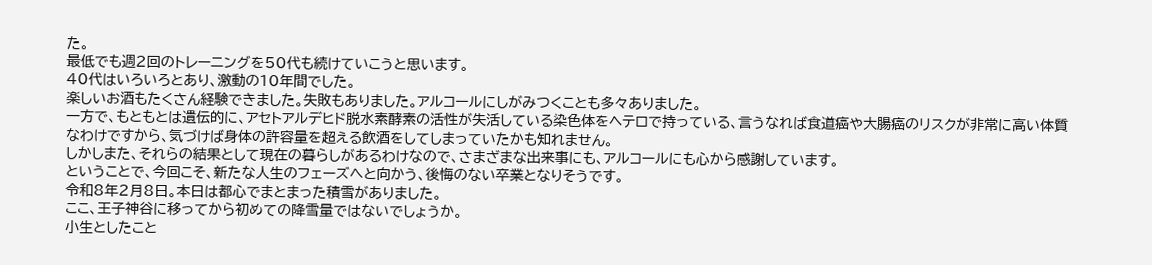た。
最低でも週2回のトレーニングを50代も続けていこうと思います。
40代はいろいろとあり、激動の10年間でした。
楽しいお酒もたくさん経験できました。失敗もありました。アルコールにしがみつくことも多々ありました。
一方で、もともとは遺伝的に、アセトアルデヒド脱水素酵素の活性が失活している染色体をヘテロで持っている、言うなれば食道癌や大腸癌のリスクが非常に高い体質なわけですから、気づけば身体の許容量を超える飲酒をしてしまっていたかも知れません。
しかしまた、それらの結果として現在の暮らしがあるわけなので、さまざまな出来事にも、アルコールにも心から感謝しています。
ということで、今回こそ、新たな人生のフェーズへと向かう、後悔のない卒業となりそうです。
令和8年2月8日。本日は都心でまとまった積雪がありました。
ここ、王子神谷に移ってから初めての降雪量ではないでしょうか。
小生としたこと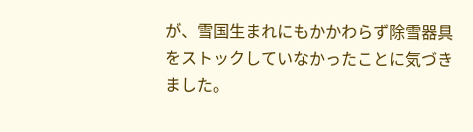が、雪国生まれにもかかわらず除雪器具をストックしていなかったことに気づきました。